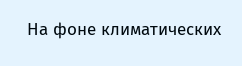На фоне климатических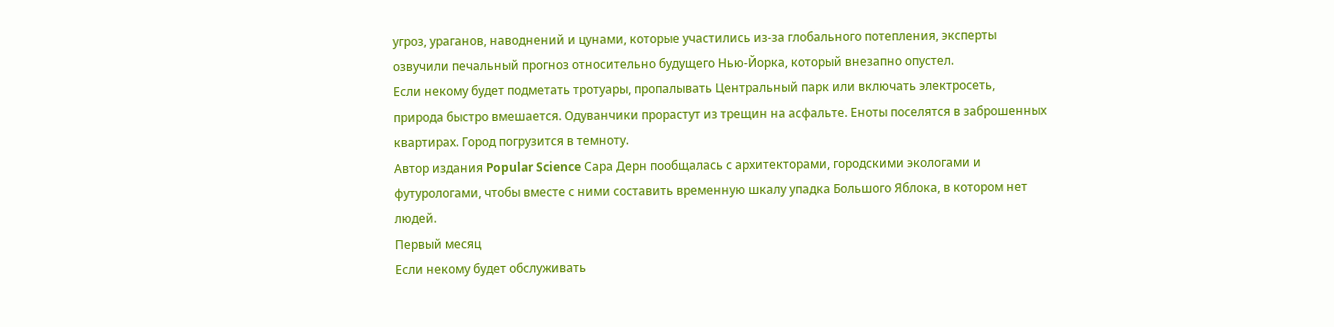угроз, ураганов, наводнений и цунами, которые участились из-за глобального потепления, эксперты озвучили печальный прогноз относительно будущего Нью-Йорка, который внезапно опустел.
Если некому будет подметать тротуары, пропалывать Центральный парк или включать электросеть, природа быстро вмешается. Одуванчики прорастут из трещин на асфальте. Еноты поселятся в заброшенных квартирах. Город погрузится в темноту.
Автор издания Popular Science Сара Дерн пообщалась с архитекторами, городскими экологами и футурологами, чтобы вместе с ними составить временную шкалу упадка Большого Яблока, в котором нет людей.
Первый месяц
Если некому будет обслуживать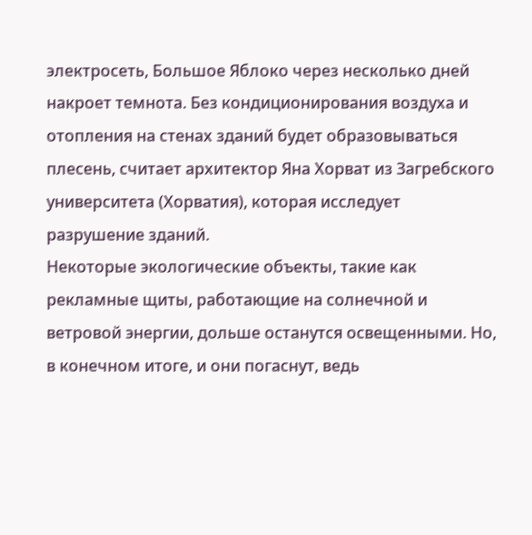электросеть, Большое Яблоко через несколько дней накроет темнота. Без кондиционирования воздуха и отопления на стенах зданий будет образовываться плесень, считает архитектор Яна Хорват из Загребского университета (Хорватия), которая исследует разрушение зданий.
Некоторые экологические объекты, такие как рекламные щиты, работающие на солнечной и ветровой энергии, дольше останутся освещенными. Но, в конечном итоге, и они погаснут, ведь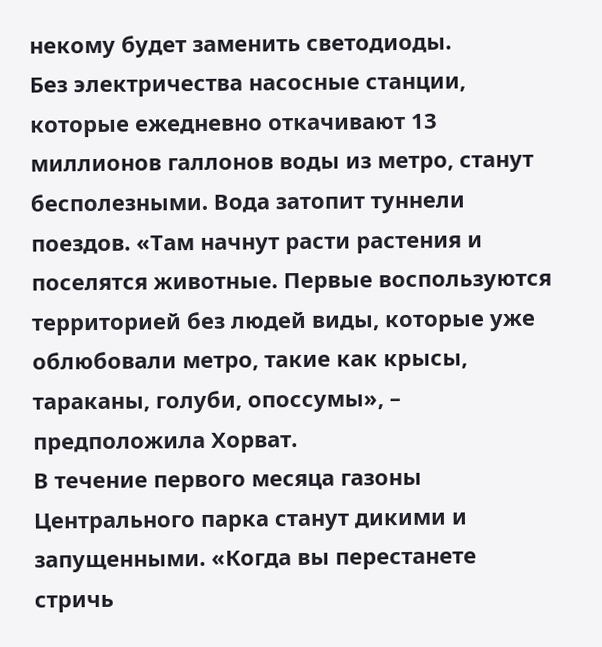некому будет заменить светодиоды.
Без электричества насосные станции, которые ежедневно откачивают 13 миллионов галлонов воды из метро, станут бесполезными. Вода затопит туннели поездов. «Там начнут расти растения и поселятся животные. Первые воспользуются территорией без людей виды, которые уже облюбовали метро, такие как крысы, тараканы, голуби, опоссумы», – предположила Хорват.
В течение первого месяца газоны Центрального парка станут дикими и запущенными. «Когда вы перестанете стричь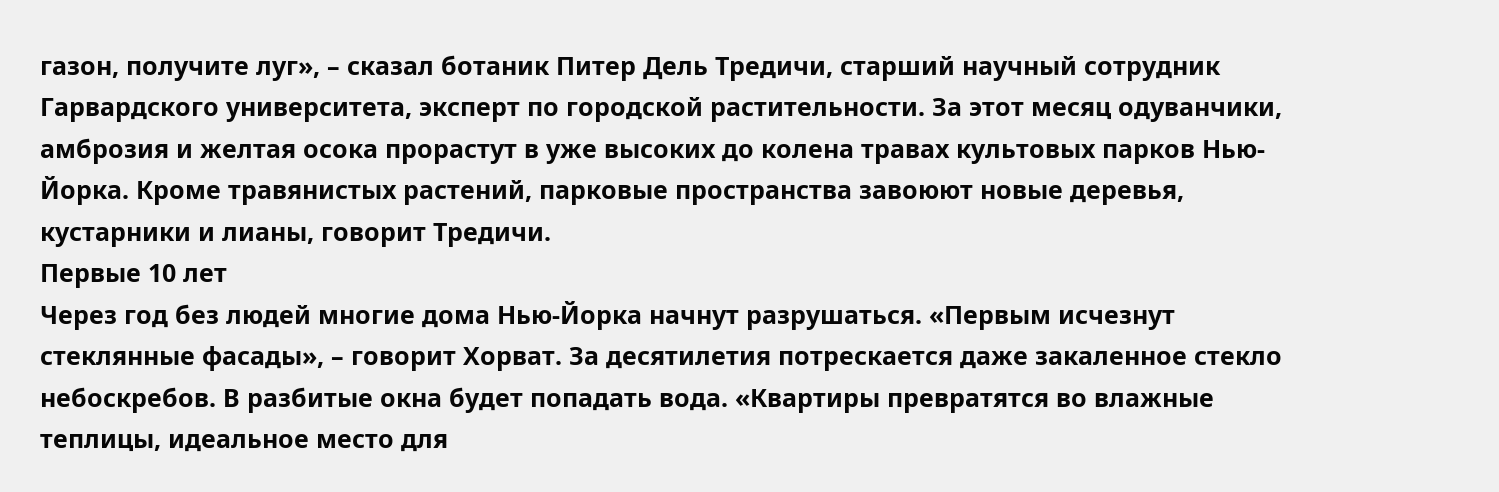газон, получите луг», – сказал ботаник Питер Дель Тредичи, старший научный сотрудник Гарвардского университета, эксперт по городской растительности. За этот месяц одуванчики, амброзия и желтая осока прорастут в уже высоких до колена травах культовых парков Нью-Йорка. Кроме травянистых растений, парковые пространства завоюют новые деревья, кустарники и лианы, говорит Тредичи.
Первые 10 лет
Через год без людей многие дома Нью-Йорка начнут разрушаться. «Первым исчезнут стеклянные фасады», – говорит Хорват. За десятилетия потрескается даже закаленное стекло небоскребов. В разбитые окна будет попадать вода. «Квартиры превратятся во влажные теплицы, идеальное место для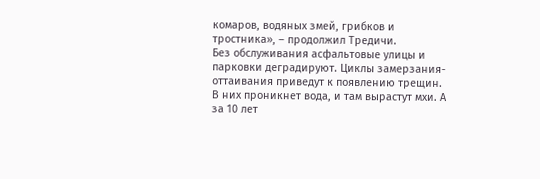комаров, водяных змей, грибков и тростника», – продолжил Тредичи.
Без обслуживания асфальтовые улицы и парковки деградируют. Циклы замерзания-оттаивания приведут к появлению трещин. В них проникнет вода, и там вырастут мхи. А за 10 лет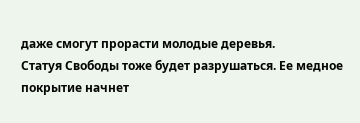даже смогут прорасти молодые деревья.
Статуя Свободы тоже будет разрушаться. Ее медное покрытие начнет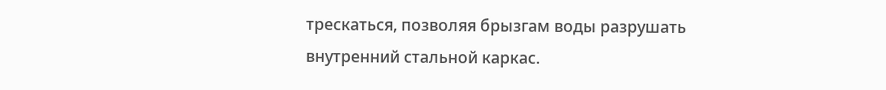трескаться, позволяя брызгам воды разрушать внутренний стальной каркас.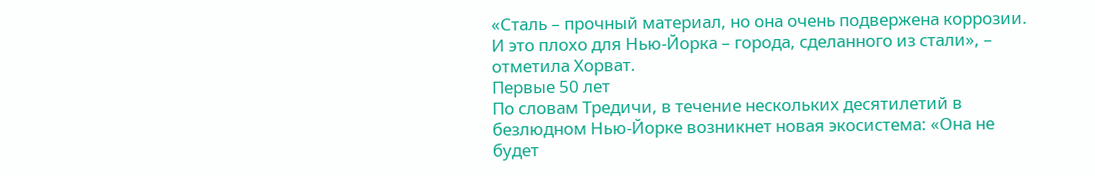«Сталь – прочный материал, но она очень подвержена коррозии. И это плохо для Нью-Йорка – города, сделанного из стали», – отметила Хорват.
Первые 50 лет
По словам Тредичи, в течение нескольких десятилетий в безлюдном Нью-Йорке возникнет новая экосистема: «Она не будет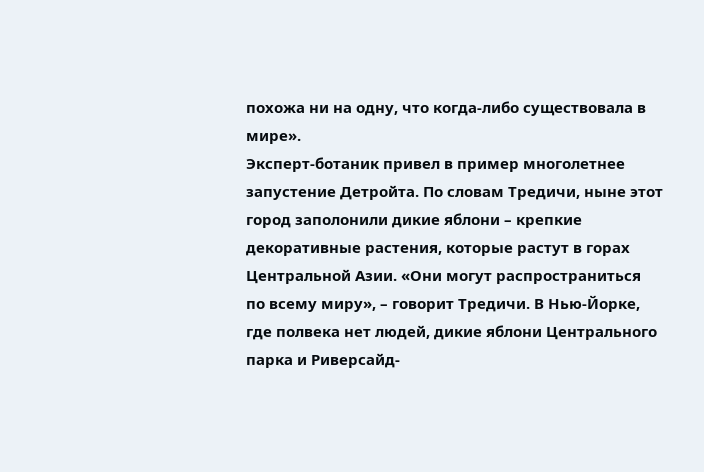похожа ни на одну, что когда-либо существовала в мире».
Эксперт-ботаник привел в пример многолетнее запустение Детройта. По словам Тредичи, ныне этот город заполонили дикие яблони – крепкие декоративные растения, которые растут в горах Центральной Азии. «Они могут распространиться по всему миру», – говорит Тредичи. В Нью-Йорке, где полвека нет людей, дикие яблони Центрального парка и Риверсайд-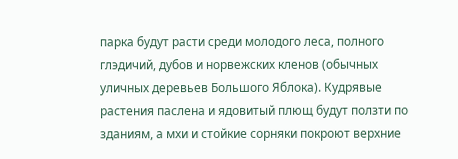парка будут расти среди молодого леса, полного глэдичий, дубов и норвежских кленов (обычных уличных деревьев Большого Яблока). Кудрявые растения паслена и ядовитый плющ будут ползти по зданиям, а мхи и стойкие сорняки покроют верхние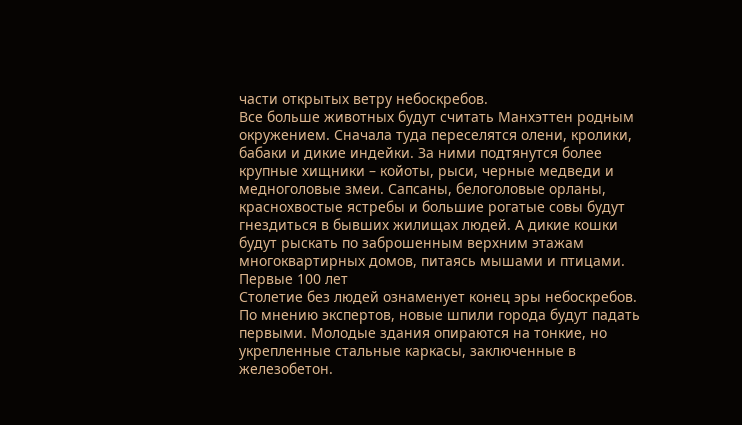части открытых ветру небоскребов.
Все больше животных будут считать Манхэттен родным окружением. Сначала туда переселятся олени, кролики, бабаки и дикие индейки. За ними подтянутся более крупные хищники – койоты, рыси, черные медведи и медноголовые змеи. Сапсаны, белоголовые орланы, краснохвостые ястребы и большие рогатые совы будут гнездиться в бывших жилищах людей. А дикие кошки будут рыскать по заброшенным верхним этажам многоквартирных домов, питаясь мышами и птицами.
Первые 100 лет
Столетие без людей ознаменует конец эры небоскребов. По мнению экспертов, новые шпили города будут падать первыми. Молодые здания опираются на тонкие, но укрепленные стальные каркасы, заключенные в железобетон.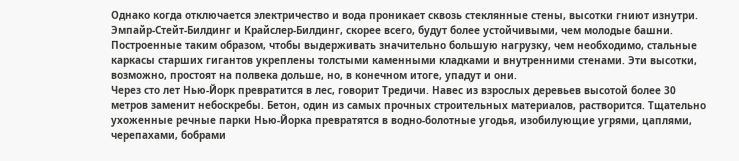Однако когда отключается электричество и вода проникает сквозь стеклянные стены, высотки гниют изнутри.
Эмпайр-Стейт-Билдинг и Крайслер-Билдинг, скорее всего, будут более устойчивыми, чем молодые башни. Построенные таким образом, чтобы выдерживать значительно большую нагрузку, чем необходимо, стальные каркасы старших гигантов укреплены толстыми каменными кладками и внутренними стенами. Эти высотки, возможно, простоят на полвека дольше, но, в конечном итоге, упадут и они.
Через сто лет Нью-Йорк превратится в лес, говорит Тредичи. Навес из взрослых деревьев высотой более 30 метров заменит небоскребы. Бетон, один из самых прочных строительных материалов, растворится. Тщательно ухоженные речные парки Нью-Йорка превратятся в водно-болотные угодья, изобилующие угрями, цаплями, черепахами, бобрами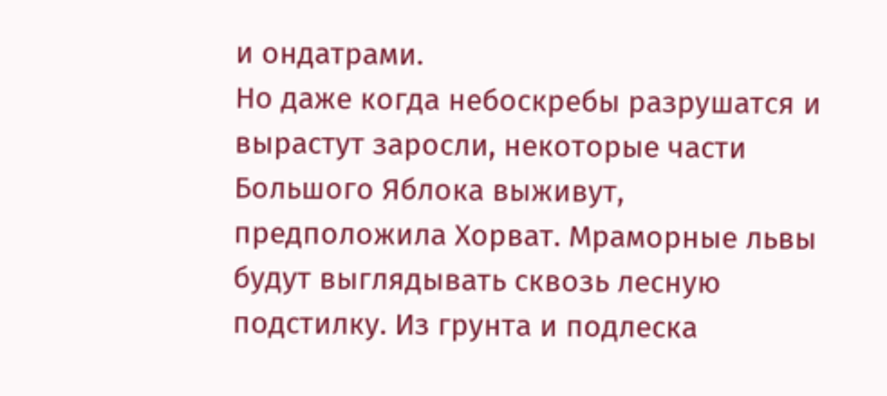и ондатрами.
Но даже когда небоскребы разрушатся и вырастут заросли, некоторые части Большого Яблока выживут, предположила Хорват. Мраморные львы будут выглядывать сквозь лесную подстилку. Из грунта и подлеска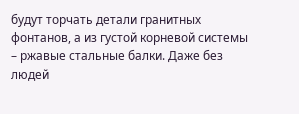будут торчать детали гранитных фонтанов, а из густой корневой системы – ржавые стальные балки. Даже без людей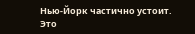Нью-Йорк частично устоит. Это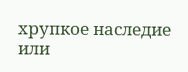хрупкое наследие или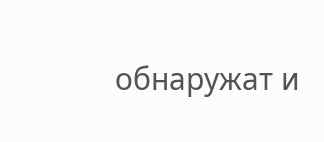обнаружат и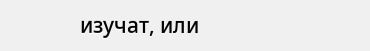изучат, или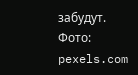забудут.
Фото: pexels.com